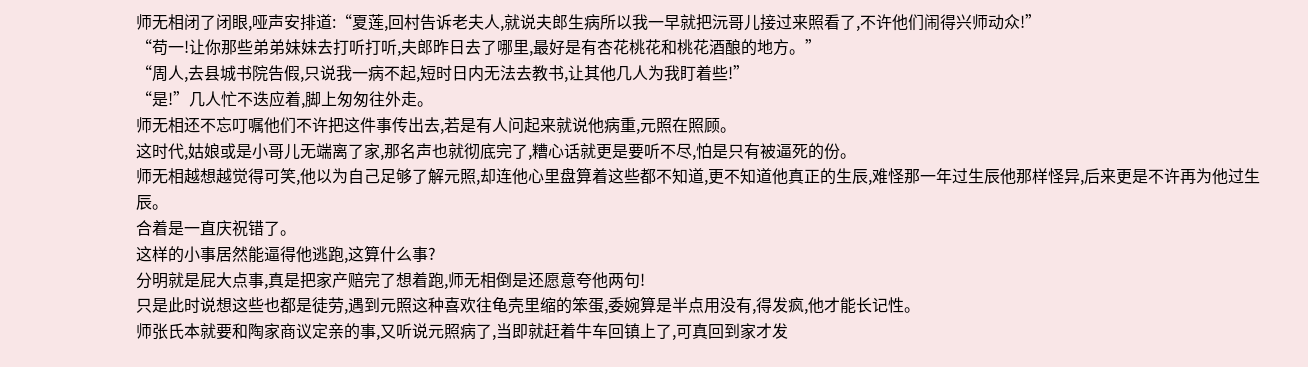师无相闭了闭眼,哑声安排道:“夏莲,回村告诉老夫人,就说夫郎生病所以我一早就把沅哥儿接过来照看了,不许他们闹得兴师动众!”
“苟一!让你那些弟弟妹妹去打听打听,夫郎昨日去了哪里,最好是有杏花桃花和桃花酒酿的地方。”
“周人,去县城书院告假,只说我一病不起,短时日内无法去教书,让其他几人为我盯着些!”
“是!”几人忙不迭应着,脚上匆匆往外走。
师无相还不忘叮嘱他们不许把这件事传出去,若是有人问起来就说他病重,元照在照顾。
这时代,姑娘或是小哥儿无端离了家,那名声也就彻底完了,糟心话就更是要听不尽,怕是只有被逼死的份。
师无相越想越觉得可笑,他以为自己足够了解元照,却连他心里盘算着这些都不知道,更不知道他真正的生辰,难怪那一年过生辰他那样怪异,后来更是不许再为他过生辰。
合着是一直庆祝错了。
这样的小事居然能逼得他逃跑,这算什么事?
分明就是屁大点事,真是把家产赔完了想着跑,师无相倒是还愿意夸他两句!
只是此时说想这些也都是徒劳,遇到元照这种喜欢往龟壳里缩的笨蛋,委婉算是半点用没有,得发疯,他才能长记性。
师张氏本就要和陶家商议定亲的事,又听说元照病了,当即就赶着牛车回镇上了,可真回到家才发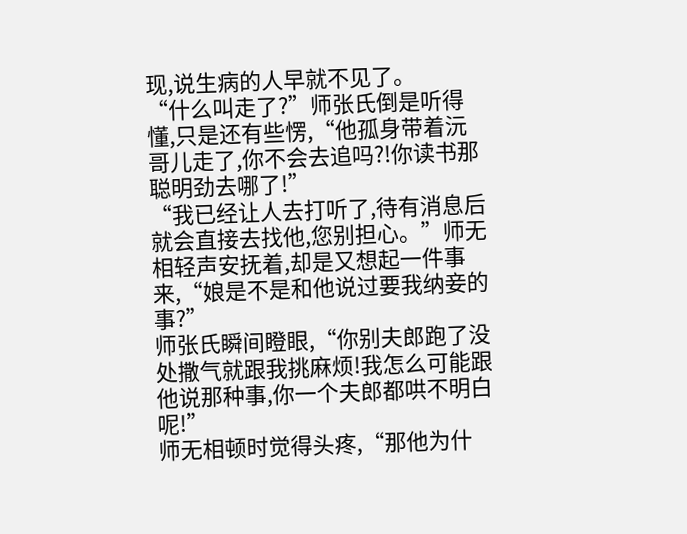现,说生病的人早就不见了。
“什么叫走了?”师张氏倒是听得懂,只是还有些愣,“他孤身带着沅哥儿走了,你不会去追吗?!你读书那聪明劲去哪了!”
“我已经让人去打听了,待有消息后就会直接去找他,您别担心。”师无相轻声安抚着,却是又想起一件事来,“娘是不是和他说过要我纳妾的事?”
师张氏瞬间瞪眼,“你别夫郎跑了没处撒气就跟我挑麻烦!我怎么可能跟他说那种事,你一个夫郎都哄不明白呢!”
师无相顿时觉得头疼,“那他为什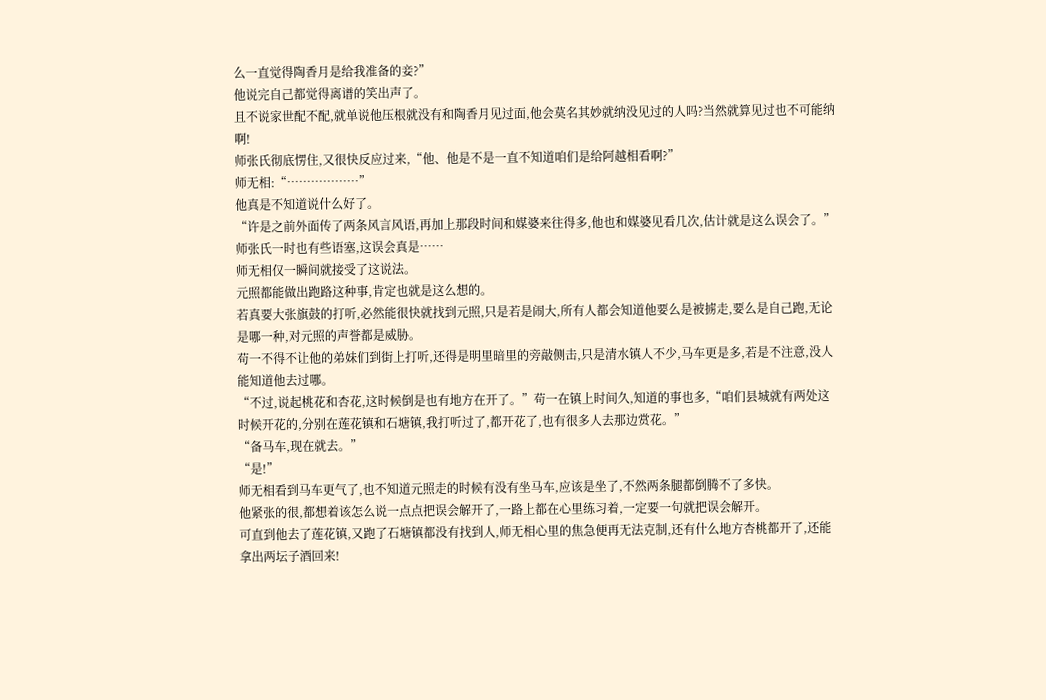么一直觉得陶香月是给我准备的妾?”
他说完自己都觉得离谱的笑出声了。
且不说家世配不配,就单说他压根就没有和陶香月见过面,他会莫名其妙就纳没见过的人吗?当然就算见过也不可能纳啊!
师张氏彻底愣住,又很快反应过来,“他、他是不是一直不知道咱们是给阿越相看啊?”
师无相:“………………”
他真是不知道说什么好了。
“许是之前外面传了两条风言风语,再加上那段时间和媒婆来往得多,他也和媒婆见看几次,估计就是这么误会了。”师张氏一时也有些语塞,这误会真是……
师无相仅一瞬间就接受了这说法。
元照都能做出跑路这种事,肯定也就是这么想的。
若真要大张旗鼓的打听,必然能很快就找到元照,只是若是闹大,所有人都会知道他要么是被掳走,要么是自己跑,无论是哪一种,对元照的声誉都是威胁。
苟一不得不让他的弟妹们到街上打听,还得是明里暗里的旁敲侧击,只是清水镇人不少,马车更是多,若是不注意,没人能知道他去过哪。
“不过,说起桃花和杏花,这时候倒是也有地方在开了。”苟一在镇上时间久,知道的事也多,“咱们县城就有两处这时候开花的,分别在莲花镇和石塘镇,我打听过了,都开花了,也有很多人去那边赏花。”
“备马车,现在就去。”
“是!”
师无相看到马车更气了,也不知道元照走的时候有没有坐马车,应该是坐了,不然两条腿都倒腾不了多快。
他紧张的很,都想着该怎么说一点点把误会解开了,一路上都在心里练习着,一定要一句就把误会解开。
可直到他去了莲花镇,又跑了石塘镇都没有找到人,师无相心里的焦急便再无法克制,还有什么地方杏桃都开了,还能拿出两坛子酒回来!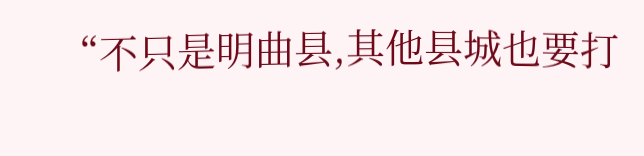“不只是明曲县,其他县城也要打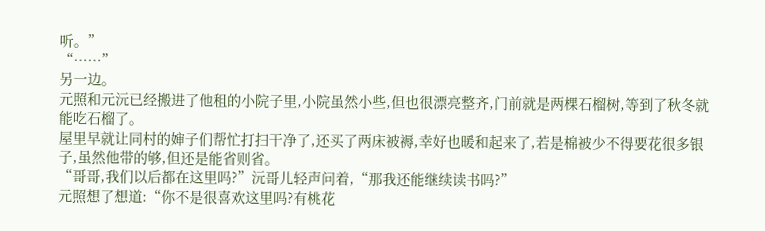听。”
“……”
另一边。
元照和元沅已经搬进了他租的小院子里,小院虽然小些,但也很漂亮整齐,门前就是两棵石榴树,等到了秋冬就能吃石榴了。
屋里早就让同村的婶子们帮忙打扫干净了,还买了两床被褥,幸好也暖和起来了,若是棉被少不得要花很多银子,虽然他带的够,但还是能省则省。
“哥哥,我们以后都在这里吗?”沅哥儿轻声问着,“那我还能继续读书吗?”
元照想了想道:“你不是很喜欢这里吗?有桃花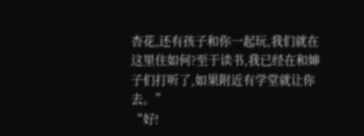杏花,还有孩子和你一起玩,我们就在这里住如何?至于读书,我已经在和婶子们打听了,如果附近有学堂就让你去。”
“好!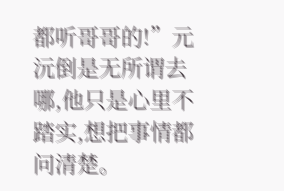都听哥哥的!”元沅倒是无所谓去哪,他只是心里不踏实,想把事情都问清楚。